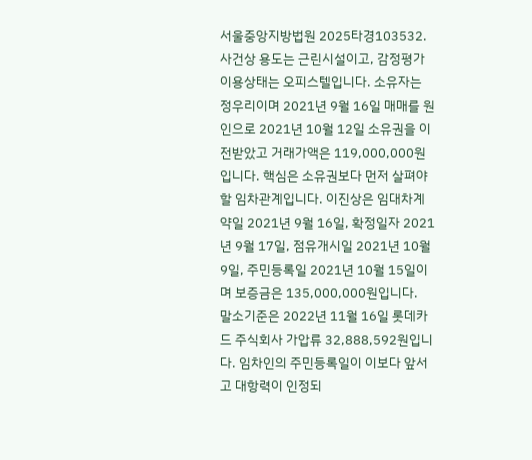서울중앙지방법원 2025타경103532. 사건상 용도는 근린시설이고, 감정평가 이용상태는 오피스텔입니다. 소유자는 정우리이며 2021년 9월 16일 매매를 원인으로 2021년 10월 12일 소유권을 이전받았고 거래가액은 119,000,000원입니다. 핵심은 소유권보다 먼저 살펴야 할 임차관계입니다. 이진상은 임대차계약일 2021년 9월 16일, 확정일자 2021년 9월 17일, 점유개시일 2021년 10월 9일, 주민등록일 2021년 10월 15일이며 보증금은 135,000,000원입니다.
말소기준은 2022년 11월 16일 롯데카드 주식회사 가압류 32,888,592원입니다. 임차인의 주민등록일이 이보다 앞서고 대항력이 인정되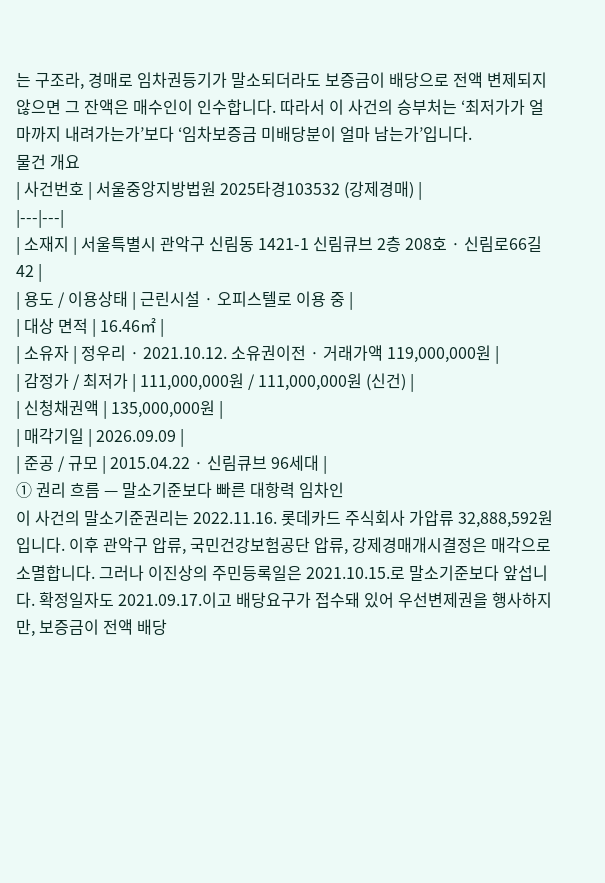는 구조라, 경매로 임차권등기가 말소되더라도 보증금이 배당으로 전액 변제되지 않으면 그 잔액은 매수인이 인수합니다. 따라서 이 사건의 승부처는 ‘최저가가 얼마까지 내려가는가’보다 ‘임차보증금 미배당분이 얼마 남는가’입니다.
물건 개요
| 사건번호 | 서울중앙지방법원 2025타경103532 (강제경매) |
|---|---|
| 소재지 | 서울특별시 관악구 신림동 1421-1 신림큐브 2층 208호 · 신림로66길 42 |
| 용도 / 이용상태 | 근린시설 · 오피스텔로 이용 중 |
| 대상 면적 | 16.46㎡ |
| 소유자 | 정우리 · 2021.10.12. 소유권이전 · 거래가액 119,000,000원 |
| 감정가 / 최저가 | 111,000,000원 / 111,000,000원 (신건) |
| 신청채권액 | 135,000,000원 |
| 매각기일 | 2026.09.09 |
| 준공 / 규모 | 2015.04.22 · 신림큐브 96세대 |
① 권리 흐름 — 말소기준보다 빠른 대항력 임차인
이 사건의 말소기준권리는 2022.11.16. 롯데카드 주식회사 가압류 32,888,592원입니다. 이후 관악구 압류, 국민건강보험공단 압류, 강제경매개시결정은 매각으로 소멸합니다. 그러나 이진상의 주민등록일은 2021.10.15.로 말소기준보다 앞섭니다. 확정일자도 2021.09.17.이고 배당요구가 접수돼 있어 우선변제권을 행사하지만, 보증금이 전액 배당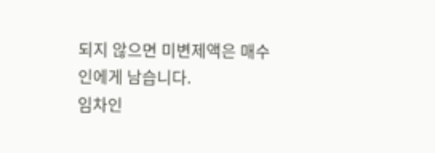되지 않으면 미변제액은 매수인에게 남습니다.
임차인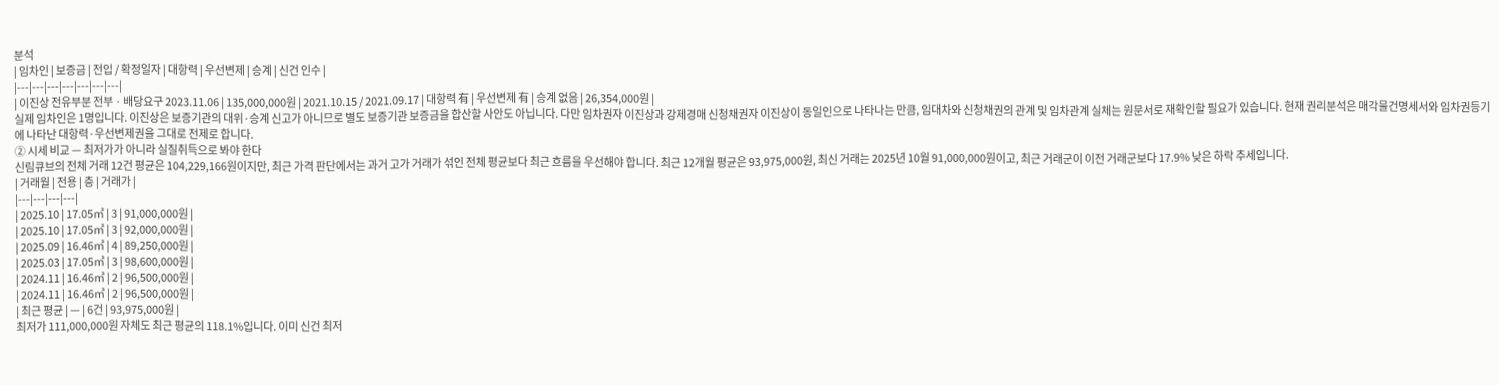분석
| 임차인 | 보증금 | 전입 / 확정일자 | 대항력 | 우선변제 | 승계 | 신건 인수 |
|---|---|---|---|---|---|---|
| 이진상 전유부분 전부 · 배당요구 2023.11.06 | 135,000,000원 | 2021.10.15 / 2021.09.17 | 대항력 有 | 우선변제 有 | 승계 없음 | 26,354,000원 |
실제 임차인은 1명입니다. 이진상은 보증기관의 대위·승계 신고가 아니므로 별도 보증기관 보증금을 합산할 사안도 아닙니다. 다만 임차권자 이진상과 강제경매 신청채권자 이진상이 동일인으로 나타나는 만큼, 임대차와 신청채권의 관계 및 임차관계 실체는 원문서로 재확인할 필요가 있습니다. 현재 권리분석은 매각물건명세서와 임차권등기에 나타난 대항력·우선변제권을 그대로 전제로 합니다.
② 시세 비교 — 최저가가 아니라 실질취득으로 봐야 한다
신림큐브의 전체 거래 12건 평균은 104,229,166원이지만, 최근 가격 판단에서는 과거 고가 거래가 섞인 전체 평균보다 최근 흐름을 우선해야 합니다. 최근 12개월 평균은 93,975,000원, 최신 거래는 2025년 10월 91,000,000원이고, 최근 거래군이 이전 거래군보다 17.9% 낮은 하락 추세입니다.
| 거래월 | 전용 | 층 | 거래가 |
|---|---|---|---|
| 2025.10 | 17.05㎡ | 3 | 91,000,000원 |
| 2025.10 | 17.05㎡ | 3 | 92,000,000원 |
| 2025.09 | 16.46㎡ | 4 | 89,250,000원 |
| 2025.03 | 17.05㎡ | 3 | 98,600,000원 |
| 2024.11 | 16.46㎡ | 2 | 96,500,000원 |
| 2024.11 | 16.46㎡ | 2 | 96,500,000원 |
| 최근 평균 | — | 6건 | 93,975,000원 |
최저가 111,000,000원 자체도 최근 평균의 118.1%입니다. 이미 신건 최저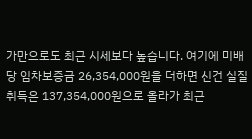가만으로도 최근 시세보다 높습니다. 여기에 미배당 임차보증금 26,354,000원을 더하면 신건 실질취득은 137,354,000원으로 올라가 최근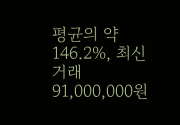평균의 약 146.2%, 최신 거래 91,000,000원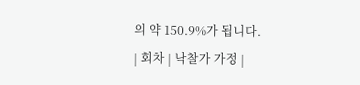의 약 150.9%가 됩니다.
| 회차 | 낙찰가 가정 |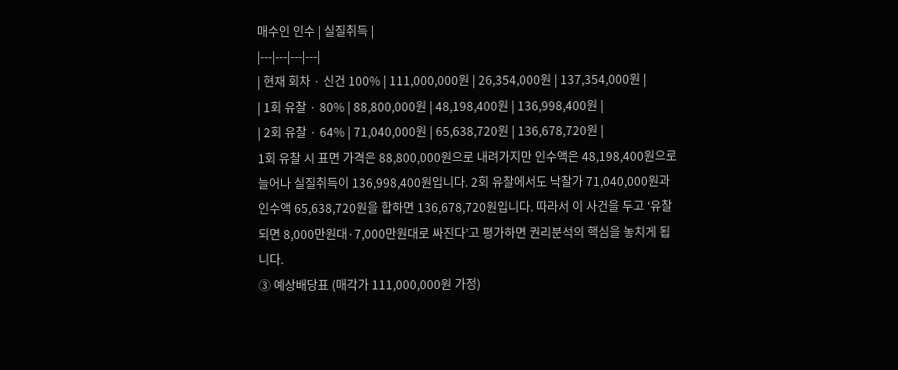매수인 인수 | 실질취득 |
|---|---|---|---|
| 현재 회차 · 신건 100% | 111,000,000원 | 26,354,000원 | 137,354,000원 |
| 1회 유찰 · 80% | 88,800,000원 | 48,198,400원 | 136,998,400원 |
| 2회 유찰 · 64% | 71,040,000원 | 65,638,720원 | 136,678,720원 |
1회 유찰 시 표면 가격은 88,800,000원으로 내려가지만 인수액은 48,198,400원으로 늘어나 실질취득이 136,998,400원입니다. 2회 유찰에서도 낙찰가 71,040,000원과 인수액 65,638,720원을 합하면 136,678,720원입니다. 따라서 이 사건을 두고 ‘유찰되면 8,000만원대·7,000만원대로 싸진다’고 평가하면 권리분석의 핵심을 놓치게 됩니다.
③ 예상배당표 (매각가 111,000,000원 가정)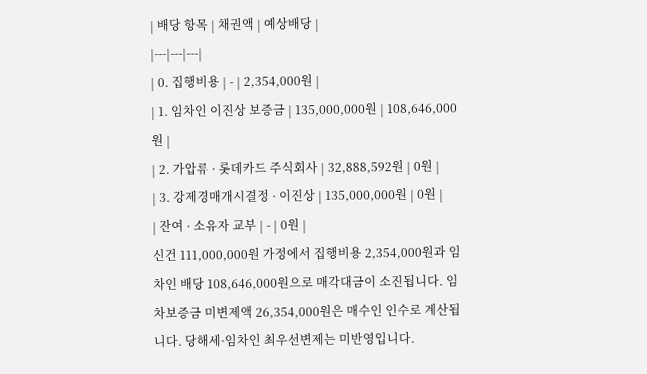| 배당 항목 | 채권액 | 예상배당 |
|---|---|---|
| 0. 집행비용 | - | 2,354,000원 |
| 1. 임차인 이진상 보증금 | 135,000,000원 | 108,646,000원 |
| 2. 가압류 · 롯데카드 주식회사 | 32,888,592원 | 0원 |
| 3. 강제경매개시결정 · 이진상 | 135,000,000원 | 0원 |
| 잔여 · 소유자 교부 | - | 0원 |
신건 111,000,000원 가정에서 집행비용 2,354,000원과 임차인 배당 108,646,000원으로 매각대금이 소진됩니다. 임차보증금 미변제액 26,354,000원은 매수인 인수로 계산됩니다. 당해세·임차인 최우선변제는 미반영입니다.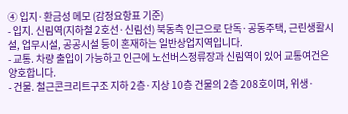④ 입지·환금성 메모 (감정요항표 기준)
- 입지. 신림역(지하철 2호선·신림선) 북동측 인근으로 단독·공동주택, 근린생활시설, 업무시설, 공공시설 등이 혼재하는 일반상업지역입니다.
- 교통. 차량 출입이 가능하고 인근에 노선버스정류장과 신림역이 있어 교통여건은 양호합니다.
- 건물. 철근콘크리트구조 지하 2층·지상 10층 건물의 2층 208호이며, 위생·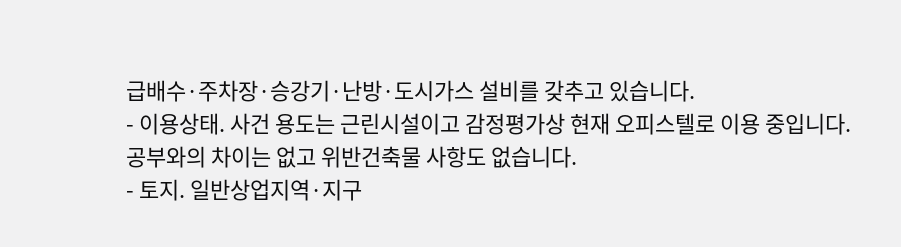급배수·주차장·승강기·난방·도시가스 설비를 갖추고 있습니다.
- 이용상태. 사건 용도는 근린시설이고 감정평가상 현재 오피스텔로 이용 중입니다. 공부와의 차이는 없고 위반건축물 사항도 없습니다.
- 토지. 일반상업지역·지구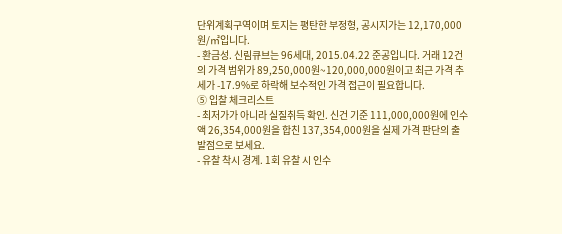단위계획구역이며 토지는 평탄한 부정형, 공시지가는 12,170,000원/㎡입니다.
- 환금성. 신림큐브는 96세대, 2015.04.22 준공입니다. 거래 12건의 가격 범위가 89,250,000원~120,000,000원이고 최근 가격 추세가 -17.9%로 하락해 보수적인 가격 접근이 필요합니다.
⑤ 입찰 체크리스트
- 최저가가 아니라 실질취득 확인. 신건 기준 111,000,000원에 인수액 26,354,000원을 합친 137,354,000원을 실제 가격 판단의 출발점으로 보세요.
- 유찰 착시 경계. 1회 유찰 시 인수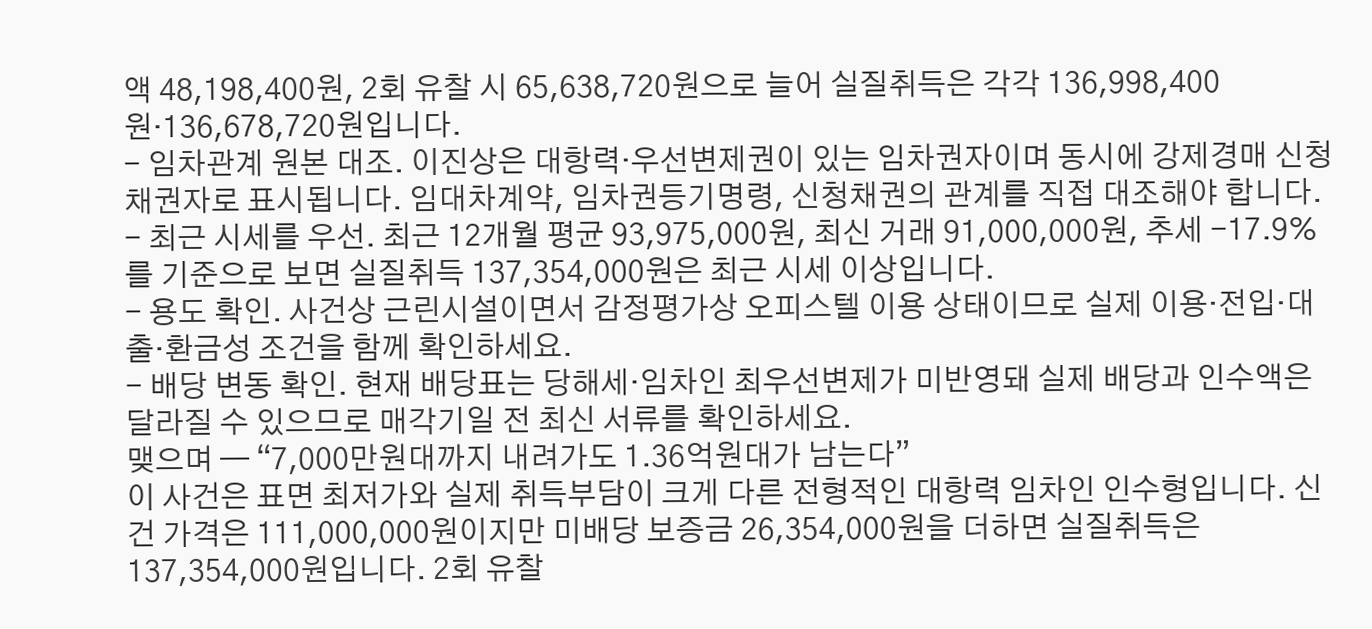액 48,198,400원, 2회 유찰 시 65,638,720원으로 늘어 실질취득은 각각 136,998,400원·136,678,720원입니다.
- 임차관계 원본 대조. 이진상은 대항력·우선변제권이 있는 임차권자이며 동시에 강제경매 신청채권자로 표시됩니다. 임대차계약, 임차권등기명령, 신청채권의 관계를 직접 대조해야 합니다.
- 최근 시세를 우선. 최근 12개월 평균 93,975,000원, 최신 거래 91,000,000원, 추세 -17.9%를 기준으로 보면 실질취득 137,354,000원은 최근 시세 이상입니다.
- 용도 확인. 사건상 근린시설이면서 감정평가상 오피스텔 이용 상태이므로 실제 이용·전입·대출·환금성 조건을 함께 확인하세요.
- 배당 변동 확인. 현재 배당표는 당해세·임차인 최우선변제가 미반영돼 실제 배당과 인수액은 달라질 수 있으므로 매각기일 전 최신 서류를 확인하세요.
맺으며 — “7,000만원대까지 내려가도 1.36억원대가 남는다”
이 사건은 표면 최저가와 실제 취득부담이 크게 다른 전형적인 대항력 임차인 인수형입니다. 신건 가격은 111,000,000원이지만 미배당 보증금 26,354,000원을 더하면 실질취득은 137,354,000원입니다. 2회 유찰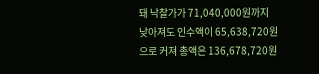돼 낙찰가가 71,040,000원까지 낮아져도 인수액이 65,638,720원으로 커져 총액은 136,678,720원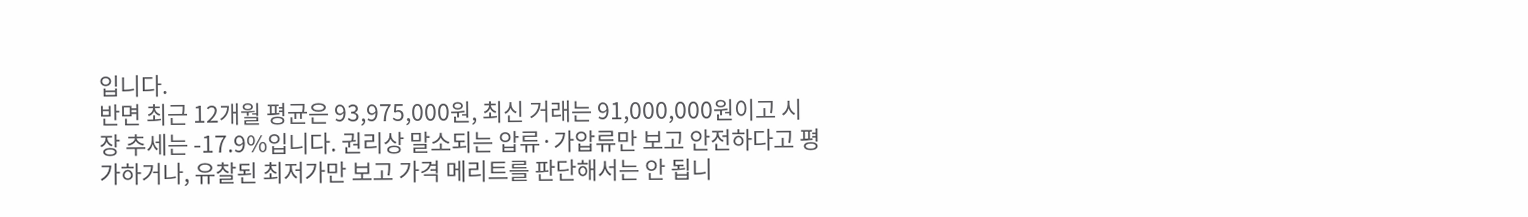입니다.
반면 최근 12개월 평균은 93,975,000원, 최신 거래는 91,000,000원이고 시장 추세는 -17.9%입니다. 권리상 말소되는 압류·가압류만 보고 안전하다고 평가하거나, 유찰된 최저가만 보고 가격 메리트를 판단해서는 안 됩니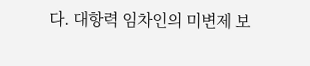다. 대항력 임차인의 미변제 보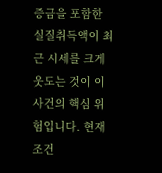증금을 포함한 실질취득액이 최근 시세를 크게 웃도는 것이 이 사건의 핵심 위험입니다. 현재 조건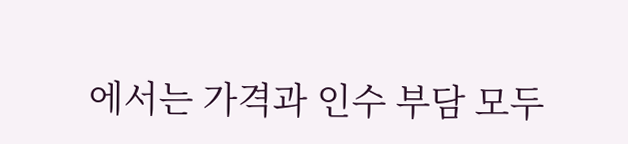에서는 가격과 인수 부담 모두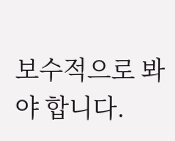보수적으로 봐야 합니다.